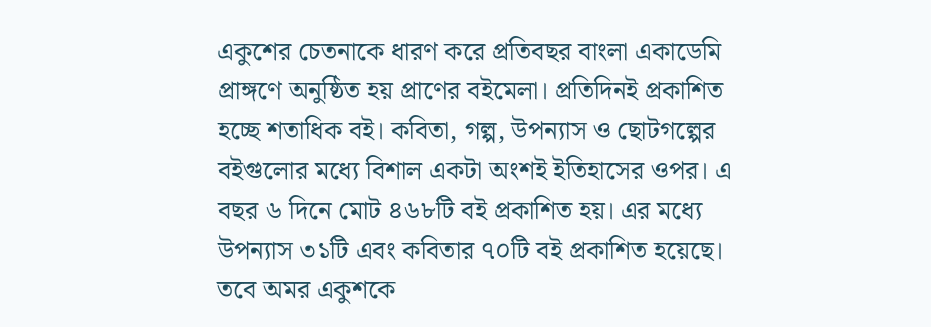একুশের চেতনাকে ধারণ করে প্রতিবছর বাংলা একাডেমি প্রাঙ্গণে অনুষ্ঠিত হয় প্রাণের বইমেলা। প্রতিদিনই প্রকাশিত হচ্ছে শতাধিক বই। কবিতা, গল্প, উপন্যাস ও ছোটগল্পের বইগুলোর মধ্যে বিশাল একটা অংশই ইতিহাসের ওপর। এ বছর ৬ দিনে মোট ৪৬৮টি বই প্রকাশিত হয়। এর মধ্যে উপন্যাস ৩১টি এবং কবিতার ৭০টি বই প্রকাশিত হয়েছে। তবে অমর একুশকে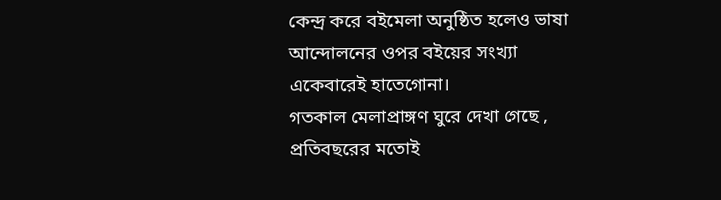কেন্দ্র করে বইমেলা অনুষ্ঠিত হলেও ভাষা আন্দোলনের ওপর বইয়ের সংখ্যা একেবারেই হাতেগোনা।
গতকাল মেলাপ্রাঙ্গণ ঘুরে দেখা গেছে , প্রতিবছরের মতোই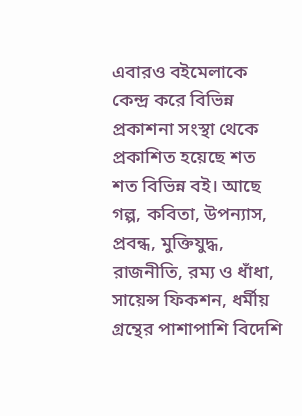এবারও বইমেলাকে কেন্দ্র করে বিভিন্ন প্রকাশনা সংস্থা থেকে প্রকাশিত হয়েছে শত শত বিভিন্ন বই। আছে গল্প, কবিতা, উপন্যাস, প্রবন্ধ, মুক্তিযুদ্ধ, রাজনীতি, রম্য ও ধাঁধা, সায়েন্স ফিকশন, ধর্মীয় গ্রন্থের পাশাপাশি বিদেশি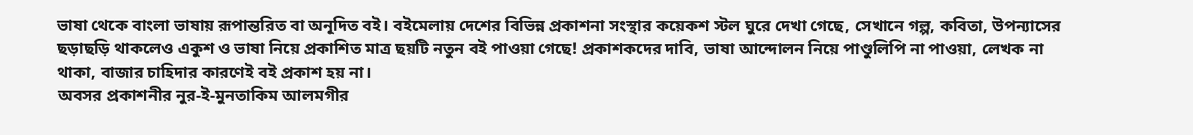ভাষা থেকে বাংলা ভাষায় রূপান্তরিত বা অনূদিত বই। বইমেলায় দেশের বিভিন্ন প্রকাশনা সংস্থার কয়েকশ স্টল ঘুরে দেখা গেছে, সেখানে গল্প, কবিতা, উপন্যাসের ছড়াছড়ি থাকলেও একুশ ও ভাষা নিয়ে প্রকাশিত মাত্র ছয়টি নতুন বই পাওয়া গেছে! প্রকাশকদের দাবি, ভাষা আন্দোলন নিয়ে পাণ্ডুলিপি না পাওয়া, লেখক না থাকা, বাজার চাহিদার কারণেই বই প্রকাশ হয় না।
অবসর প্রকাশনীর নুর-ই-মুনতাকিম আলমগীর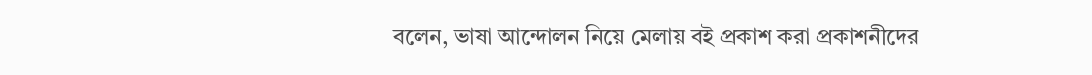বলেন, ভাষা আন্দোলন নিয়ে মেলায় বই প্রকাশ করা প্রকাশনীদের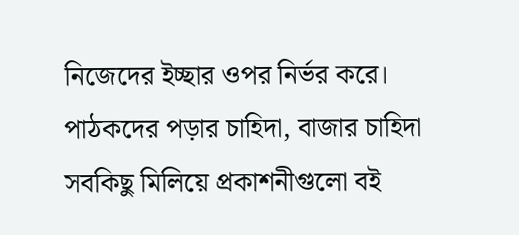নিজেদের ইচ্ছার ওপর নির্ভর করে। পাঠকদের পড়ার চাহিদা, বাজার চাহিদা সবকিছু মিলিয়ে প্রকাশনীগুলো বই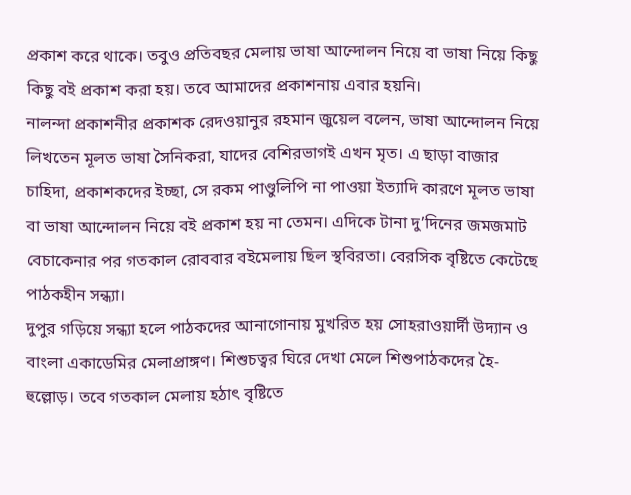প্রকাশ করে থাকে। তবুও প্রতিবছর মেলায় ভাষা আন্দোলন নিয়ে বা ভাষা নিয়ে কিছু কিছু বই প্রকাশ করা হয়। তবে আমাদের প্রকাশনায় এবার হয়নি।
নালন্দা প্রকাশনীর প্রকাশক রেদওয়ানুর রহমান জুয়েল বলেন, ভাষা আন্দোলন নিয়ে লিখতেন মূলত ভাষা সৈনিকরা, যাদের বেশিরভাগই এখন মৃত। এ ছাড়া বাজার চাহিদা, প্রকাশকদের ইচ্ছা, সে রকম পাণ্ডুলিপি না পাওয়া ইত্যাদি কারণে মূলত ভাষা বা ভাষা আন্দোলন নিয়ে বই প্রকাশ হয় না তেমন। এদিকে টানা দু’দিনের জমজমাট বেচাকেনার পর গতকাল রোববার বইমেলায় ছিল স্থবিরতা। বেরসিক বৃষ্টিতে কেটেছে পাঠকহীন সন্ধ্যা।
দুপুর গড়িয়ে সন্ধ্যা হলে পাঠকদের আনাগোনায় মুখরিত হয় সোহরাওয়ার্দী উদ্যান ও বাংলা একাডেমির মেলাপ্রাঙ্গণ। শিশুচত্বর ঘিরে দেখা মেলে শিশুপাঠকদের হৈ-হুল্লোড়। তবে গতকাল মেলায় হঠাৎ বৃষ্টিতে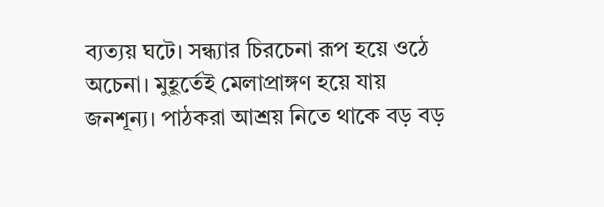ব্যত্যয় ঘটে। সন্ধ্যার চিরচেনা রূপ হয়ে ওঠে অচেনা। মুহূর্তেই মেলাপ্রাঙ্গণ হয়ে যায় জনশূন্য। পাঠকরা আশ্রয় নিতে থাকে বড় বড়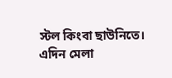স্টল কিংবা ছাউনিতে।
এদিন মেলা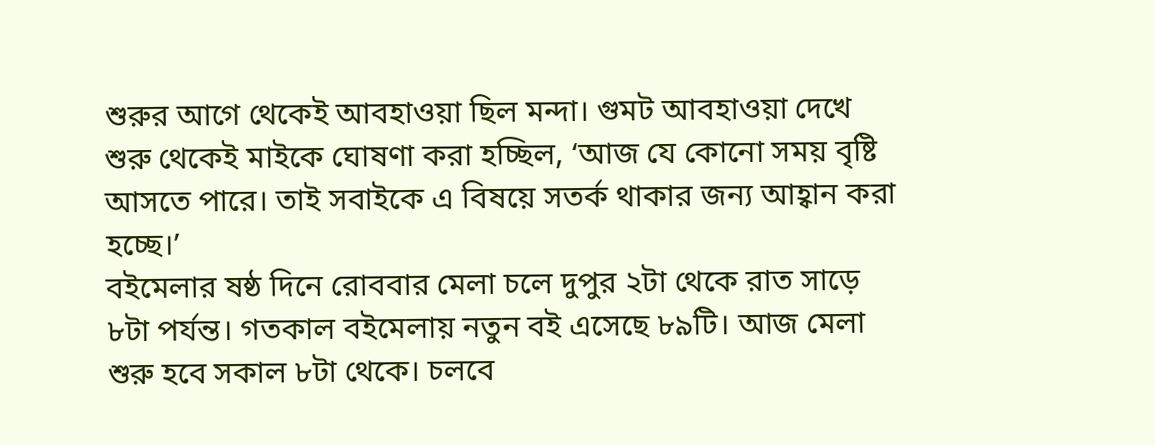শুরুর আগে থেকেই আবহাওয়া ছিল মন্দা। গুমট আবহাওয়া দেখে শুরু থেকেই মাইকে ঘোষণা করা হচ্ছিল, ‘আজ যে কোনো সময় বৃষ্টি আসতে পারে। তাই সবাইকে এ বিষয়ে সতর্ক থাকার জন্য আহ্বান করা হচ্ছে।’
বইমেলার ষষ্ঠ দিনে রোববার মেলা চলে দুপুর ২টা থেকে রাত সাড়ে ৮টা পর্যন্ত। গতকাল বইমেলায় নতুন বই এসেছে ৮৯টি। আজ মেলা শুরু হবে সকাল ৮টা থেকে। চলবে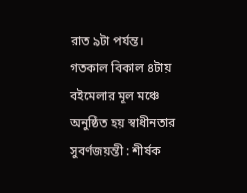রাত ৯টা পর্যন্ত।
গতকাল বিকাল ৪টায় বইমেলার মূল মঞ্চে অনুষ্ঠিত হয় স্বাধীনতার সুবর্ণজয়ন্তী : শীর্ষক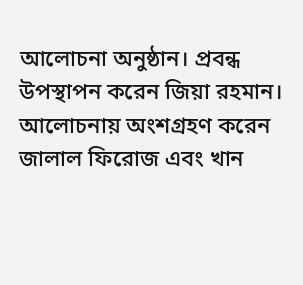আলোচনা অনুষ্ঠান। প্রবন্ধ উপস্থাপন করেন জিয়া রহমান। আলোচনায় অংশগ্রহণ করেন জালাল ফিরোজ এবং খান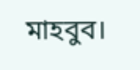মাহবুব।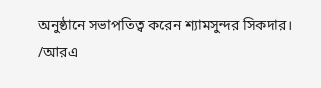অনুষ্ঠানে সভাপতিত্ব করেন শ্যামসুন্দর সিকদার।
/আরএ